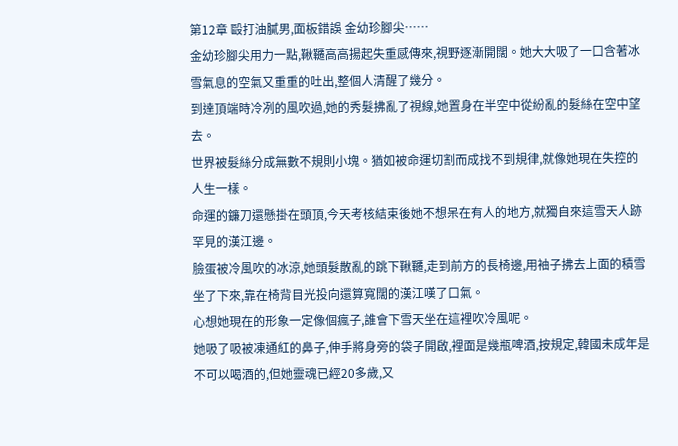第12章 毆打油膩男,面板錯誤 金幼珍腳尖……
金幼珍腳尖用力一點,鞦韆高高揚起失重感傳來,視野逐漸開闊。她大大吸了一口含著冰雪氣息的空氣又重重的吐出,整個人清醒了幾分。
到達頂端時冷冽的風吹過,她的秀髮拂亂了視線,她置身在半空中從紛亂的髮絲在空中望去。
世界被髮絲分成無數不規則小塊。猶如被命運切割而成找不到規律,就像她現在失控的人生一樣。
命運的鐮刀還懸掛在頭頂,今天考核結束後她不想呆在有人的地方,就獨自來這雪天人跡罕見的漢江邊。
臉蛋被冷風吹的冰涼,她頭髮散亂的跳下鞦韆,走到前方的長椅邊,用袖子拂去上面的積雪坐了下來,靠在椅背目光投向還算寬闊的漢江嘆了口氣。
心想她現在的形象一定像個瘋子,誰會下雪天坐在這裡吹冷風呢。
她吸了吸被凍通紅的鼻子,伸手將身旁的袋子開啟,裡面是幾瓶啤酒,按規定,韓國未成年是不可以喝酒的,但她靈魂已經20多歲,又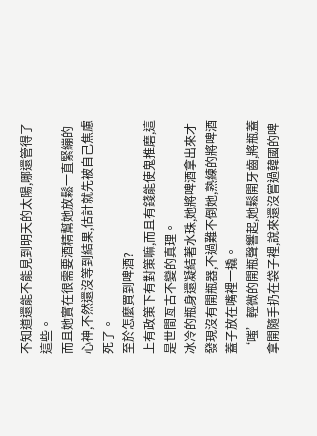不知道還能不能見到明天的太陽,哪還管得了這些。
而且她實在很需要酒精幫她放鬆一直緊繃的心神,不然還沒等到結果,估計就先被自己焦慮死了。
至於怎麼買到啤酒?
上有政策下有對策嘛,而且有錢能使鬼推磨,這是世間亙古不變的真理。
冰冷的瓶身還凝結著水珠,她將啤酒拿出來才發現沒有開瓶器,不過難不倒她,熟練的將啤酒蓋子放在嘴裡一撬。
‘嗤’輕微的開瓶聲響起,她鬆開牙齒,將瓶蓋拿開隨手扔在袋子裡,說來還沒嘗過韓國的啤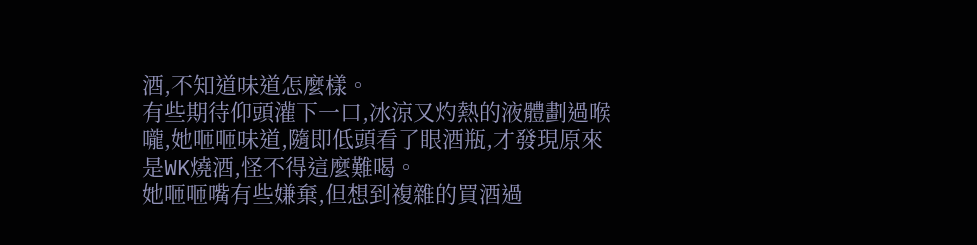酒,不知道味道怎麼樣。
有些期待仰頭灌下一口,冰涼又灼熱的液體劃過喉嚨,她咂咂味道,隨即低頭看了眼酒瓶,才發現原來是WK燒酒,怪不得這麼難喝。
她咂咂嘴有些嫌棄,但想到複雜的買酒過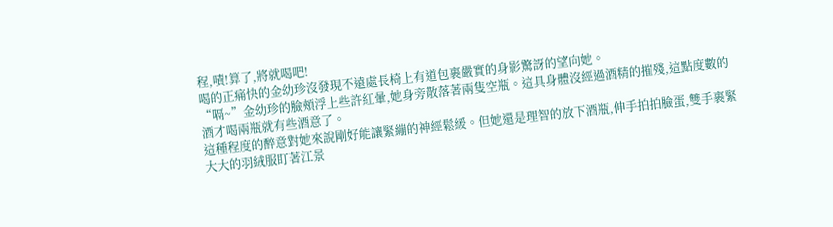程,嘖!算了,將就喝吧!
喝的正痛快的金幼珍沒發現不遠處長椅上有道包裹嚴實的身影驚訝的望向她。
“嗝~”金幼珍的臉頰浮上些許紅暈,她身旁散落著兩隻空瓶。這具身體沒經過酒精的摧殘,這點度數的酒才喝兩瓶就有些酒意了。
這種程度的醉意對她來說剛好能讓緊繃的神經鬆緩。但她還是理智的放下酒瓶,伸手拍拍臉蛋,雙手裹緊大大的羽絨服盯著江景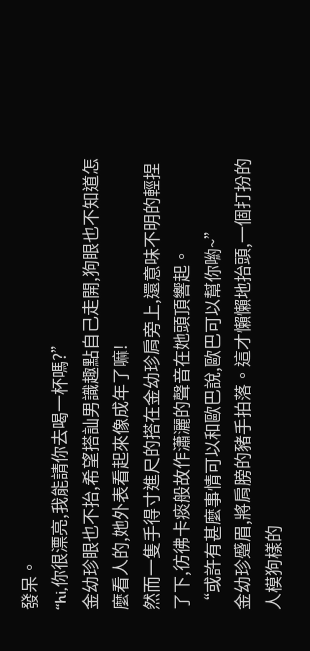發呆。
“hi,你很漂亮,我能請你去喝一杯嗎?”
金幼珍眼也不抬,希望搭訕男識趣點自己走開,狗眼也不知道怎麼看人的,她外表看起來像成年了嘛!
然而一隻手得寸進尺的搭在金幼珍肩旁上,還意味不明的輕捏了下,彷彿卡痰般故作瀟灑的聲音在她頭頂響起。
“或許有甚麼事情可以和歐巴說,歐巴可以幫你喲~”
金幼珍蹙眉,將肩膀的豬手拍落。這才懶懶地抬頭,一個打扮的人模狗樣的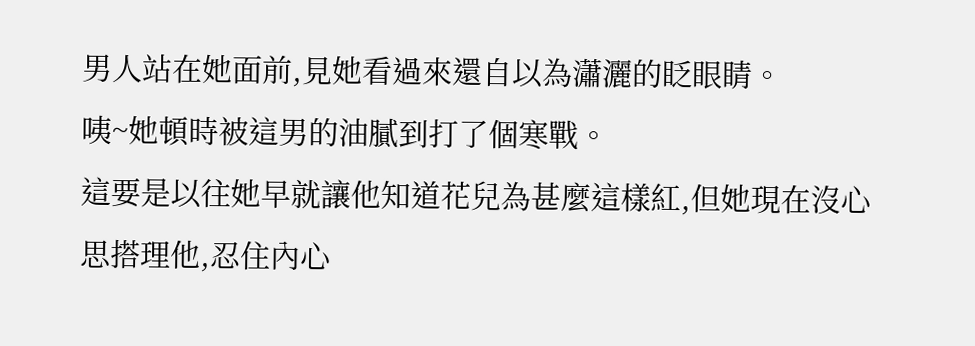男人站在她面前,見她看過來還自以為瀟灑的眨眼睛。
咦~她頓時被這男的油膩到打了個寒戰。
這要是以往她早就讓他知道花兒為甚麼這樣紅,但她現在沒心思搭理他,忍住內心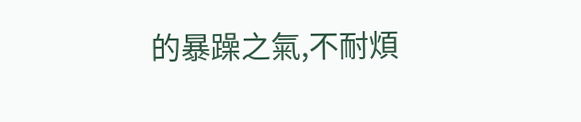的暴躁之氣,不耐煩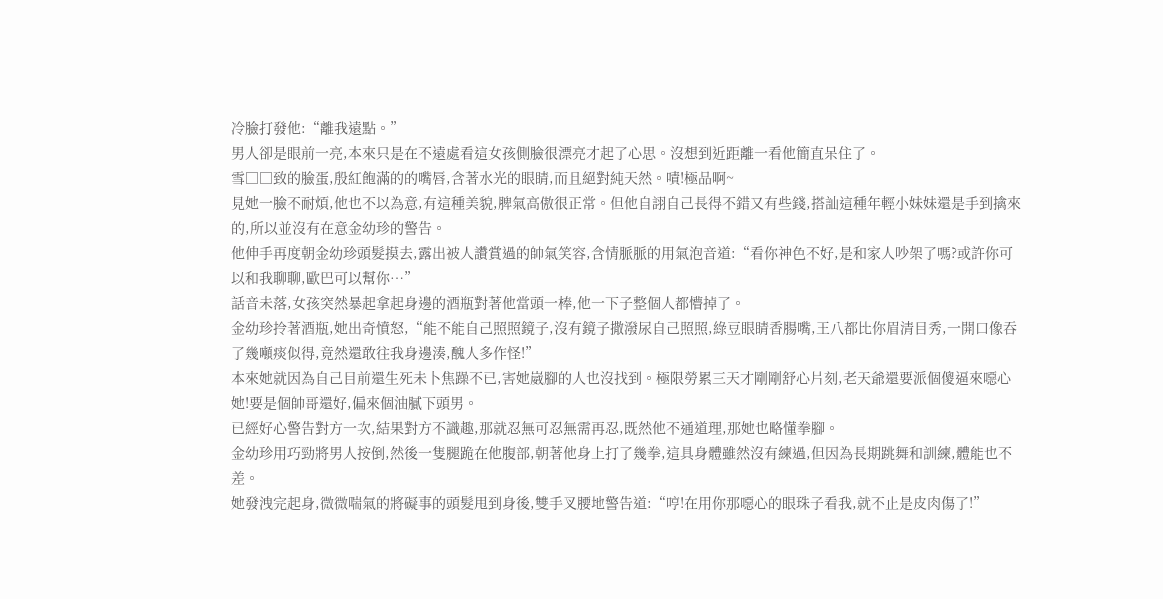冷臉打發他:“離我遠點。”
男人卻是眼前一亮,本來只是在不遠處看這女孩側臉很漂亮才起了心思。沒想到近距離一看他簡直呆住了。
雪□□致的臉蛋,殷紅飽滿的的嘴唇,含著水光的眼睛,而且絕對純天然。嘖!極品啊~
見她一臉不耐煩,他也不以為意,有這種美貌,脾氣高傲很正常。但他自詡自己長得不錯又有些錢,搭訕這種年輕小妹妹還是手到擒來的,所以並沒有在意金幼珍的警告。
他伸手再度朝金幼珍頭髮摸去,露出被人讚賞過的帥氣笑容,含情脈脈的用氣泡音道:“看你神色不好,是和家人吵架了嗎?或許你可以和我聊聊,歐巴可以幫你…”
話音未落,女孩突然暴起拿起身邊的酒瓶對著他當頭一棒,他一下子整個人都懵掉了。
金幼珍拎著酒瓶,她出奇憤怒,“能不能自己照照鏡子,沒有鏡子撒潑尿自己照照,綠豆眼睛香腸嘴,王八都比你眉清目秀,一開口像吞了幾噸痰似得,竟然還敢往我身邊湊,醜人多作怪!”
本來她就因為自己目前還生死未卜焦躁不已,害她崴腳的人也沒找到。極限勞累三天才剛剛舒心片刻,老天爺還要派個傻逼來噁心她!要是個帥哥還好,偏來個油膩下頭男。
已經好心警告對方一次,結果對方不識趣,那就忍無可忍無需再忍,既然他不通道理,那她也略懂拳腳。
金幼珍用巧勁將男人按倒,然後一隻腿跪在他腹部,朝著他身上打了幾拳,這具身體雖然沒有練過,但因為長期跳舞和訓練,體能也不差。
她發洩完起身,微微喘氣的將礙事的頭髮甩到身後,雙手叉腰地警告道:“哼!在用你那噁心的眼珠子看我,就不止是皮肉傷了!”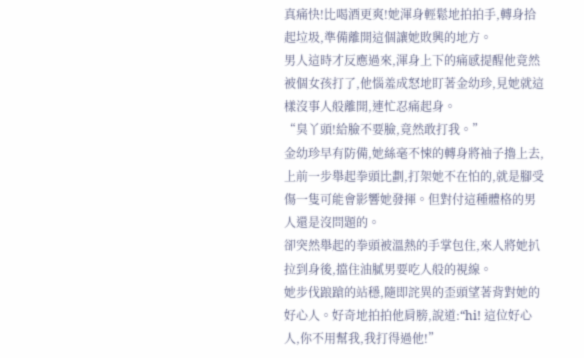真痛快!比喝酒更爽!她渾身輕鬆地拍拍手,轉身拾起垃圾,準備離開這個讓她敗興的地方。
男人這時才反應過來,渾身上下的痛感提醒他竟然被個女孩打了,他惱羞成怒地盯著金幼珍,見她就這樣沒事人般離開,連忙忍痛起身。
“臭丫頭!給臉不要臉,竟然敢打我。”
金幼珍早有防備,她絲毫不悚的轉身將袖子擼上去,上前一步舉起拳頭比劃,打架她不在怕的,就是腳受傷一隻可能會影響她發揮。但對付這種體格的男人還是沒問題的。
卻突然舉起的拳頭被溫熱的手掌包住,來人將她扒拉到身後,擋住油膩男要吃人般的視線。
她步伐踉蹌的站穩,隨即詫異的歪頭望著背對她的好心人。好奇地拍拍他肩膀,說道:“hi! 這位好心人,你不用幫我,我打得過他!”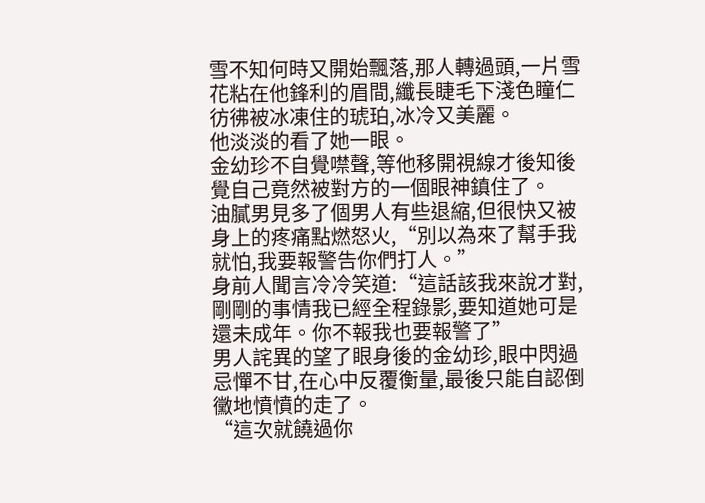雪不知何時又開始飄落,那人轉過頭,一片雪花粘在他鋒利的眉間,纖長睫毛下淺色瞳仁彷彿被冰凍住的琥珀,冰冷又美麗。
他淡淡的看了她一眼。
金幼珍不自覺噤聲,等他移開視線才後知後覺自己竟然被對方的一個眼神鎮住了。
油膩男見多了個男人有些退縮,但很快又被身上的疼痛點燃怒火,“別以為來了幫手我就怕,我要報警告你們打人。”
身前人聞言冷冷笑道:“這話該我來說才對,剛剛的事情我已經全程錄影,要知道她可是還未成年。你不報我也要報警了”
男人詫異的望了眼身後的金幼珍,眼中閃過忌憚不甘,在心中反覆衡量,最後只能自認倒黴地憤憤的走了。
“這次就饒過你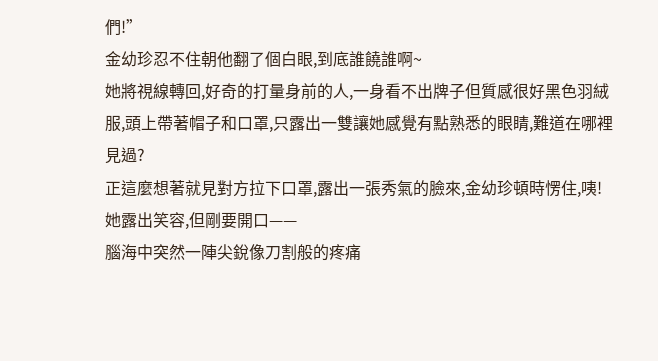們!”
金幼珍忍不住朝他翻了個白眼,到底誰饒誰啊~
她將視線轉回,好奇的打量身前的人,一身看不出牌子但質感很好黑色羽絨服,頭上帶著帽子和口罩,只露出一雙讓她感覺有點熟悉的眼睛,難道在哪裡見過?
正這麼想著就見對方拉下口罩,露出一張秀氣的臉來,金幼珍頓時愣住,咦!她露出笑容,但剛要開口——
腦海中突然一陣尖銳像刀割般的疼痛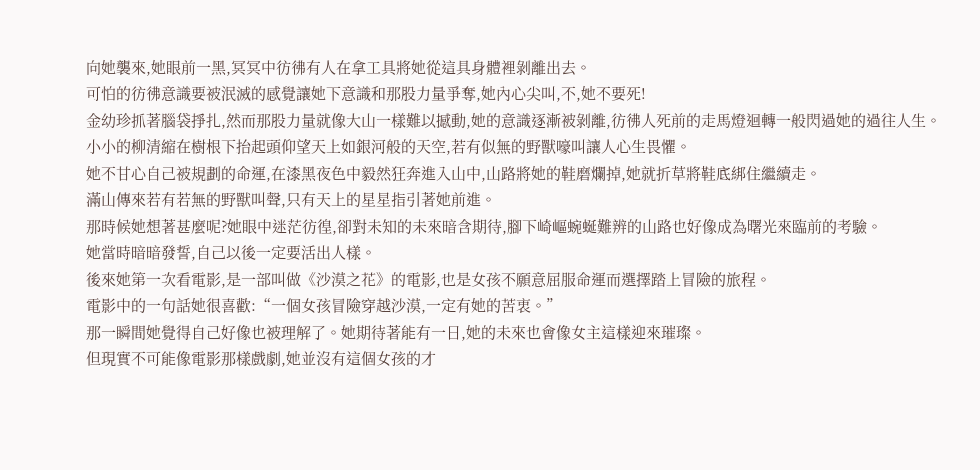向她襲來,她眼前一黑,冥冥中彷彿有人在拿工具將她從這具身體裡剝離出去。
可怕的彷彿意識要被泯滅的感覺讓她下意識和那股力量爭奪,她內心尖叫,不,她不要死!
金幼珍抓著腦袋掙扎,然而那股力量就像大山一樣難以撼動,她的意識逐漸被剝離,彷彿人死前的走馬燈迴轉一般閃過她的過往人生。
小小的柳清縮在樹根下抬起頭仰望天上如銀河般的天空,若有似無的野獸嚎叫讓人心生畏懼。
她不甘心自己被規劃的命運,在漆黑夜色中毅然狂奔進入山中,山路將她的鞋磨爛掉,她就折草將鞋底綁住繼續走。
滿山傳來若有若無的野獸叫聲,只有天上的星星指引著她前進。
那時候她想著甚麼呢?她眼中迷茫彷徨,卻對未知的未來暗含期待,腳下崎嶇蜿蜒難辨的山路也好像成為曙光來臨前的考驗。
她當時暗暗發誓,自己以後一定要活出人樣。
後來她第一次看電影,是一部叫做《沙漠之花》的電影,也是女孩不願意屈服命運而選擇踏上冒險的旅程。
電影中的一句話她很喜歡:“一個女孩冒險穿越沙漠,一定有她的苦衷。”
那一瞬間她覺得自己好像也被理解了。她期待著能有一日,她的未來也會像女主這樣迎來璀璨。
但現實不可能像電影那樣戲劇,她並沒有這個女孩的才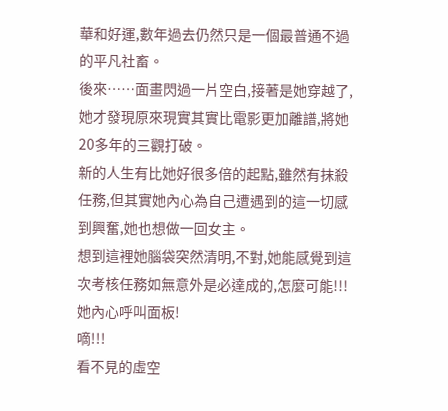華和好運,數年過去仍然只是一個最普通不過的平凡社畜。
後來……面畫閃過一片空白,接著是她穿越了,她才發現原來現實其實比電影更加離譜,將她20多年的三觀打破。
新的人生有比她好很多倍的起點,雖然有抹殺任務,但其實她內心為自己遭遇到的這一切感到興奮,她也想做一回女主。
想到這裡她腦袋突然清明,不對,她能感覺到這次考核任務如無意外是必達成的,怎麼可能!!!
她內心呼叫面板!
嘀!!!
看不見的虛空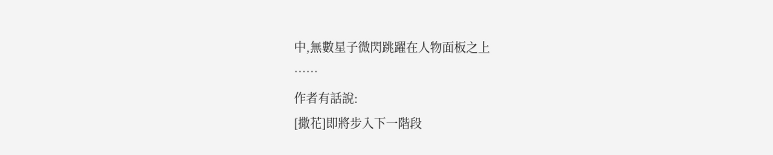中,無數星子微閃跳躍在人物面板之上
……
作者有話說:
[撒花]即將步入下一階段